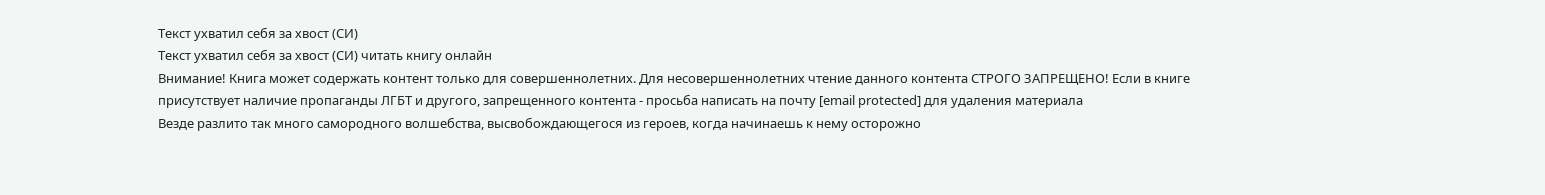Текст ухватил себя за хвост (СИ)
Текст ухватил себя за хвост (СИ) читать книгу онлайн
Внимание! Книга может содержать контент только для совершеннолетних. Для несовершеннолетних чтение данного контента СТРОГО ЗАПРЕЩЕНО! Если в книге присутствует наличие пропаганды ЛГБТ и другого, запрещенного контента - просьба написать на почту [email protected] для удаления материала
Везде разлито так много самородного волшебства, высвобождающегося из героев, когда начинаешь к нему осторожно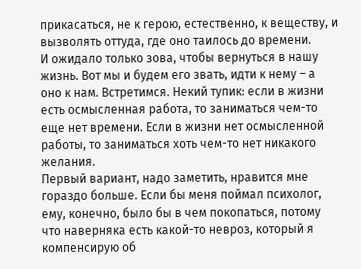прикасаться, не к герою, естественно, к веществу, и вызволять оттуда, где оно таилось до времени.
И ожидало только зова, чтобы вернуться в нашу жизнь. Вот мы и будем его звать, идти к нему – а оно к нам. Встретимся. Некий тупик: если в жизни есть осмысленная работа, то заниматься чем-то еще нет времени. Если в жизни нет осмысленной работы, то заниматься хоть чем-то нет никакого желания.
Первый вариант, надо заметить, нравится мне гораздо больше. Если бы меня поймал психолог, ему, конечно, было бы в чем покопаться, потому что наверняка есть какой-то невроз, который я компенсирую об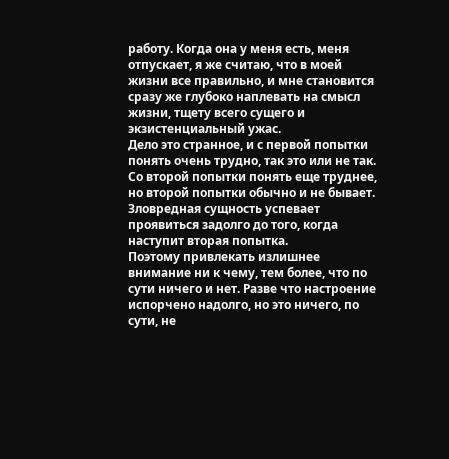работу. Когда она у меня есть, меня отпускает, я же считаю, что в моей жизни все правильно, и мне становится сразу же глубоко наплевать на смысл жизни, тщету всего сущего и экзистенциальный ужас.
Дело это странное, и с первой попытки понять очень трудно, так это или не так. Со второй попытки понять еще труднее, но второй попытки обычно и не бывает. Зловредная сущность успевает проявиться задолго до того, когда наступит вторая попытка.
Поэтому привлекать излишнее внимание ни к чему, тем более, что по сути ничего и нет. Разве что настроение испорчено надолго, но это ничего, по сути, не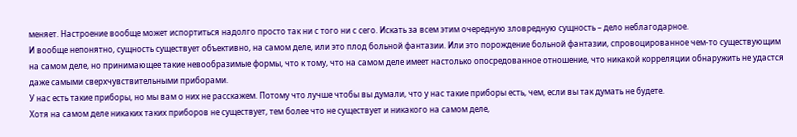меняет. Настроение вообще может испортиться надолго просто так ни с того ни с сего. Искать за всем этим очередную зловредную сущность – дело неблагодарное.
И вообще непонятно, сущность существует объективно, на самом деле, или это плод больной фантазии. Или это порождение больной фантазии, спровоцированное чем-то существующим на самом деле, но принимающее такие невообразимые формы, что к тому, что на самом деле имеет настолько опосредованное отношение, что никакой корреляции обнаружить не удастся даже самыми сверхчувствительными приборами.
У нас есть такие приборы, но мы вам о них не расскажем. Потому что лучше чтобы вы думали, что у нас такие приборы есть, чем, если вы так думать не будете.
Хотя на самом деле никаких таких приборов не существует, тем более что не существует и никакого на самом деле,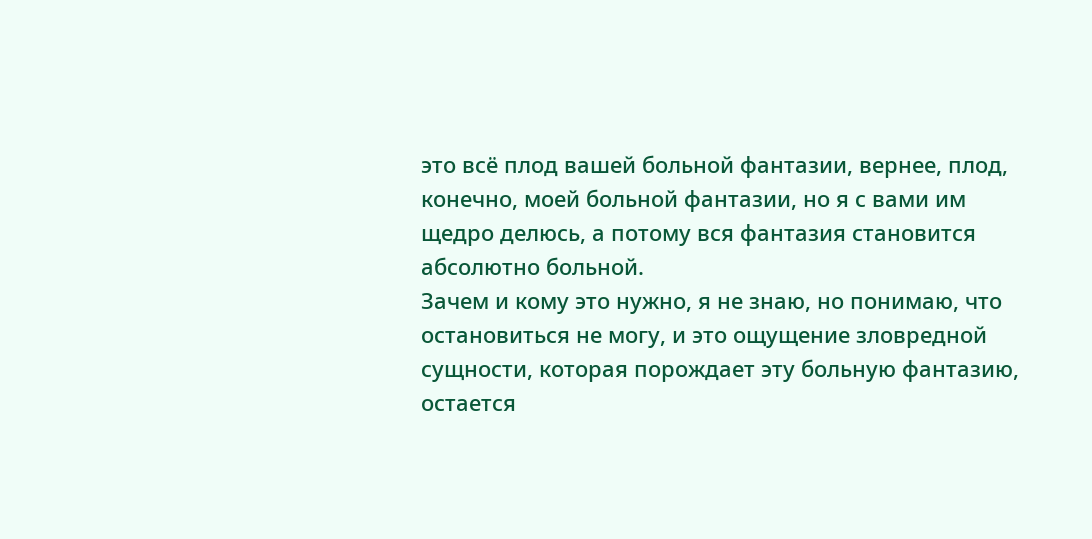это всё плод вашей больной фантазии, вернее, плод, конечно, моей больной фантазии, но я с вами им щедро делюсь, а потому вся фантазия становится абсолютно больной.
Зачем и кому это нужно, я не знаю, но понимаю, что остановиться не могу, и это ощущение зловредной сущности, которая порождает эту больную фантазию, остается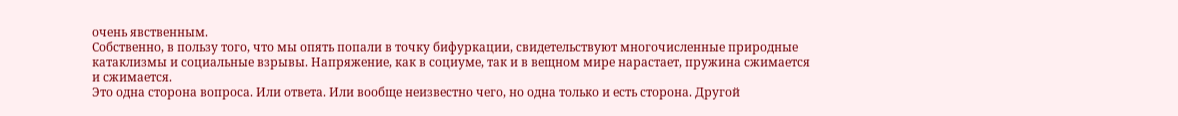очень явственным.
Собственно, в пользу того, что мы опять попали в точку бифуркации, свидетельствуют многочисленные природные катаклизмы и социальные взрывы. Напряжение, как в социуме, так и в вещном мире нарастает, пружина сжимается и сжимается.
Это одна сторона вопроса. Или ответа. Или вообще неизвестно чего, но одна только и есть сторона. Другой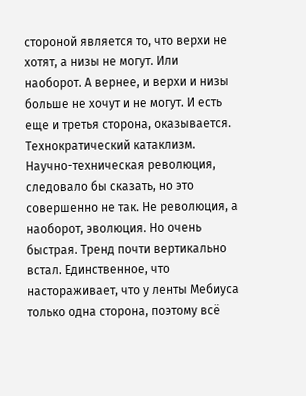стороной является то, что верхи не хотят, а низы не могут. Или наоборот. А вернее, и верхи и низы больше не хочут и не могут. И есть еще и третья сторона, оказывается. Технократический катаклизм.
Научно-техническая революция, следовало бы сказать, но это совершенно не так. Не революция, а наоборот, эволюция. Но очень быстрая. Тренд почти вертикально встал. Единственное, что настораживает, что у ленты Мебиуса только одна сторона, поэтому всё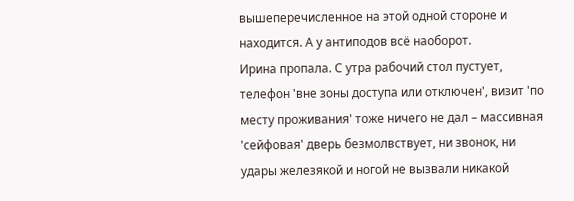вышеперечисленное на этой одной стороне и находится. А у антиподов всё наоборот.
Ирина пропала. С утра рабочий стол пустует, телефон 'вне зоны доступа или отключен', визит 'по месту проживания' тоже ничего не дал – массивная 'сейфовая' дверь безмолвствует, ни звонок, ни удары железякой и ногой не вызвали никакой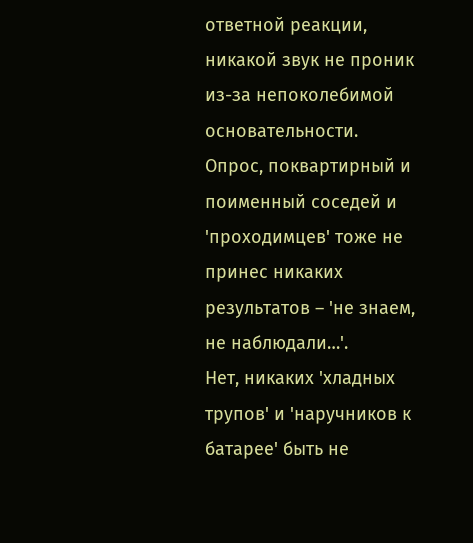ответной реакции, никакой звук не проник из-за непоколебимой основательности.
Опрос, поквартирный и поименный соседей и 'проходимцев' тоже не принес никаких результатов – 'не знаем, не наблюдали…'.
Нет, никаких 'хладных трупов' и 'наручников к батарее' быть не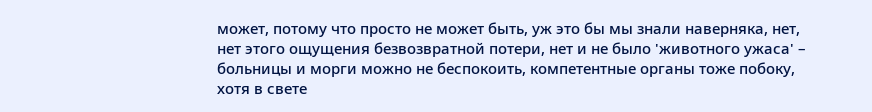может, потому что просто не может быть, уж это бы мы знали наверняка, нет, нет этого ощущения безвозвратной потери, нет и не было 'животного ужаса' – больницы и морги можно не беспокоить, компетентные органы тоже побоку, хотя в свете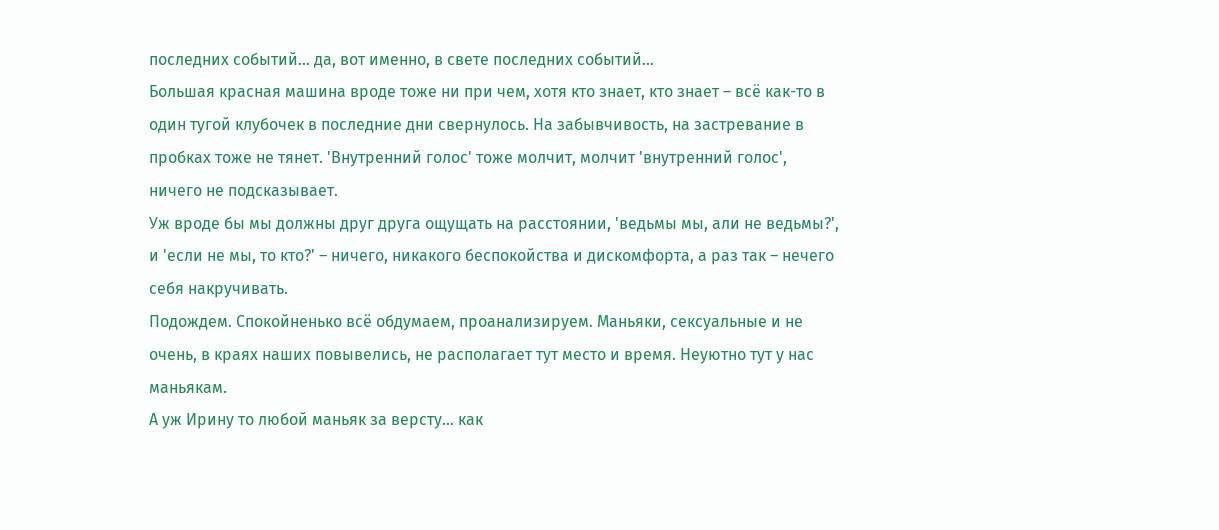последних событий… да, вот именно, в свете последних событий…
Большая красная машина вроде тоже ни при чем, хотя кто знает, кто знает – всё как-то в один тугой клубочек в последние дни свернулось. На забывчивость, на застревание в пробках тоже не тянет. 'Внутренний голос' тоже молчит, молчит 'внутренний голос', ничего не подсказывает.
Уж вроде бы мы должны друг друга ощущать на расстоянии, 'ведьмы мы, али не ведьмы?', и 'если не мы, то кто?' – ничего, никакого беспокойства и дискомфорта, а раз так – нечего себя накручивать.
Подождем. Спокойненько всё обдумаем, проанализируем. Маньяки, сексуальные и не очень, в краях наших повывелись, не располагает тут место и время. Неуютно тут у нас маньякам.
А уж Ирину то любой маньяк за версту… как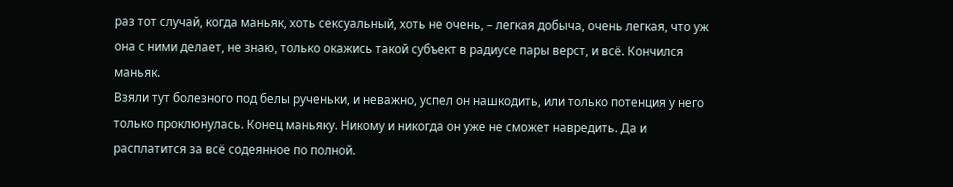раз тот случай, когда маньяк, хоть сексуальный, хоть не очень, – легкая добыча, очень легкая, что уж она с ними делает, не знаю, только окажись такой субъект в радиусе пары верст, и всё. Кончился маньяк.
Взяли тут болезного под белы рученьки, и неважно, успел он нашкодить, или только потенция у него только проклюнулась. Конец маньяку. Никому и никогда он уже не сможет навредить. Да и расплатится за всё содеянное по полной.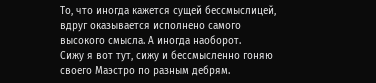То, что иногда кажется сущей бессмыслицей, вдруг оказывается исполнено самого высокого смысла. А иногда наоборот.
Сижу я вот тут, сижу и бессмысленно гоняю своего Маэстро по разным дебрям.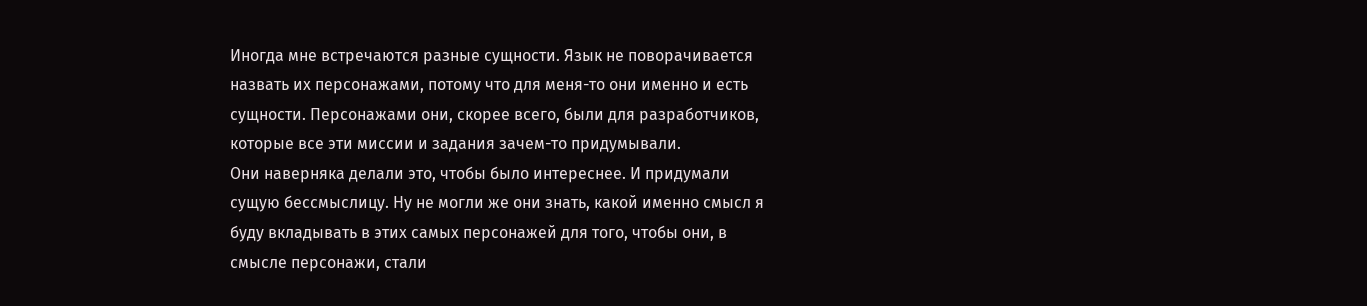Иногда мне встречаются разные сущности. Язык не поворачивается назвать их персонажами, потому что для меня-то они именно и есть сущности. Персонажами они, скорее всего, были для разработчиков, которые все эти миссии и задания зачем-то придумывали.
Они наверняка делали это, чтобы было интереснее. И придумали сущую бессмыслицу. Ну не могли же они знать, какой именно смысл я буду вкладывать в этих самых персонажей для того, чтобы они, в смысле персонажи, стали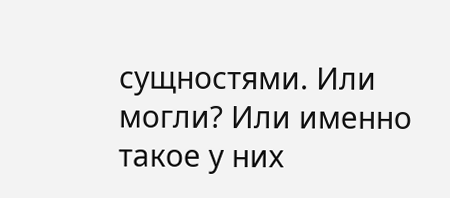сущностями. Или могли? Или именно такое у них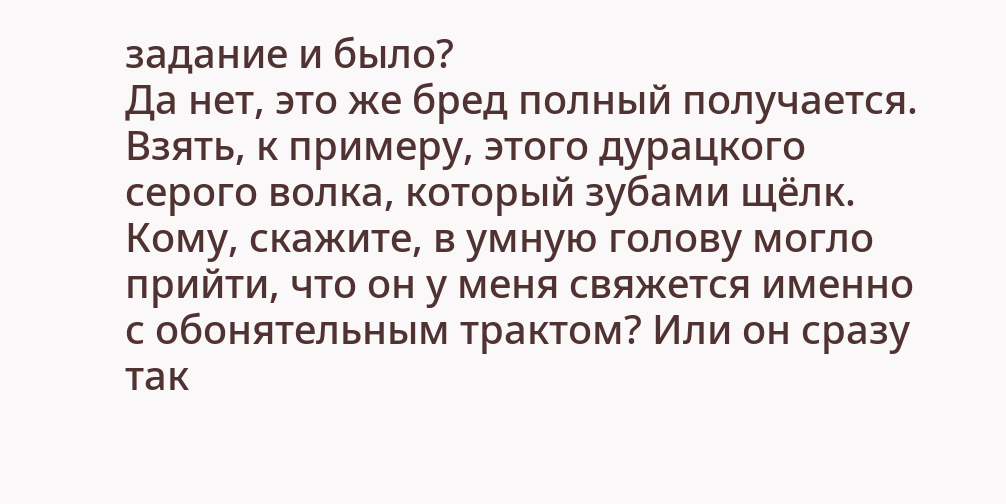задание и было?
Да нет, это же бред полный получается. Взять, к примеру, этого дурацкого серого волка, который зубами щёлк. Кому, скажите, в умную голову могло прийти, что он у меня свяжется именно с обонятельным трактом? Или он сразу так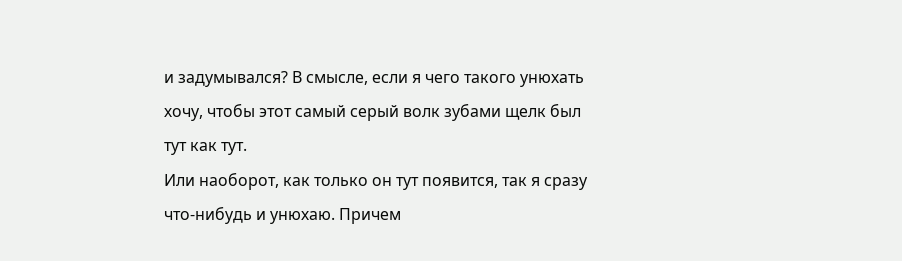и задумывался? В смысле, если я чего такого унюхать хочу, чтобы этот самый серый волк зубами щелк был тут как тут.
Или наоборот, как только он тут появится, так я сразу что-нибудь и унюхаю. Причем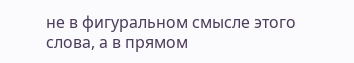не в фигуральном смысле этого слова, а в прямом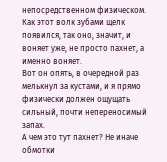непосредственном физическом. Как этот волк зубами щелк появился, так оно, значит, и воняет уже, не просто пахнет, а именно воняет.
Вот он опять, в очередной раз мелькнул за кустами, и я прямо физически должен ощущать сильный, почти непереносимый запах.
А чем это тут пахнет? Не иначе обмотки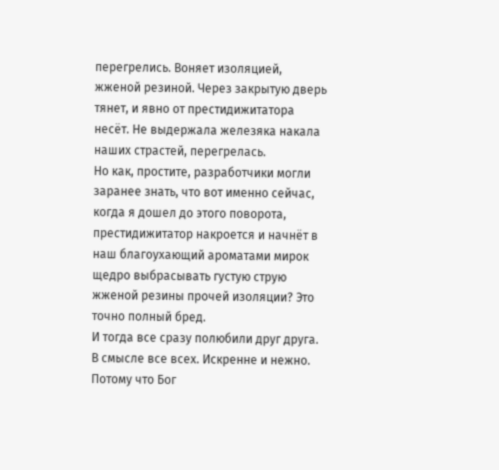перегрелись. Воняет изоляцией, жженой резиной. Через закрытую дверь тянет, и явно от престидижитатора несёт. Не выдержала железяка накала наших страстей, перегрелась.
Но как, простите, разработчики могли заранее знать, что вот именно сейчас, когда я дошел до этого поворота, престидижитатор накроется и начнёт в наш благоухающий ароматами мирок щедро выбрасывать густую струю жженой резины прочей изоляции? Это точно полный бред.
И тогда все сразу полюбили друг друга. В смысле все всех. Искренне и нежно. Потому что Бог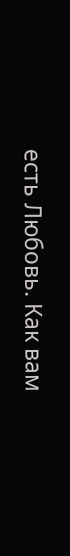есть Любовь. Как вам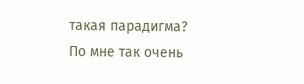такая парадигма?
По мне так очень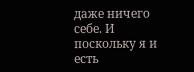даже ничего себе. И поскольку я и есть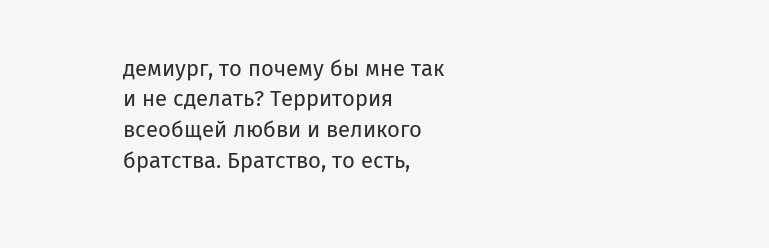демиург, то почему бы мне так и не сделать? Территория всеобщей любви и великого братства. Братство, то есть,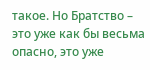такое. Но Братство – это уже как бы весьма опасно, это уже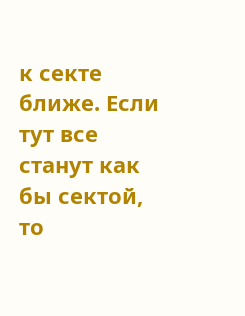к секте ближе. Если тут все станут как бы сектой, то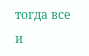тогда все и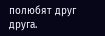полюбят друг друга.